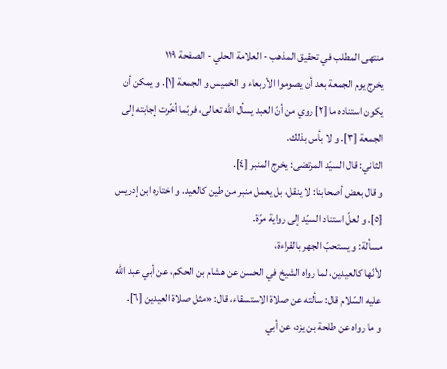منتهى المطلب في تحقيق المذهب - العلامة الحلي - الصفحة ١١٩
يخرج يوم الجمعة بعد أن يصوموا الأربعاء و الخميس و الجمعة [١]. و يمكن أن يكون استناده ما [٢] روي من أنّ العبد يسأل اللّٰه تعالى، فربّما أخّرت إجابته إلى الجمعة [٣]. و لا بأس بذلك.
الثاني: قال السيّد المرتضى: يخرج المنبر [٤].
و قال بعض أصحابنا: لا ينقل، بل يعمل منبر من طين كالعيد. و اختاره ابن إدريس [٥]. و لعلّ استناد السيّد إلى رواية مرّة.
مسألة: و يستحبّ الجهر بالقراءة،
لأنّها كالعيدين، لما رواه الشيخ في الحسن عن هشام بن الحكم، عن أبي عبد اللّٰه عليه السّلام قال: سألته عن صلاة الاستسقاء، قال: «مثل صلاة العيدين [٦].
و ما رواه عن طلحة بن يزد، عن أبي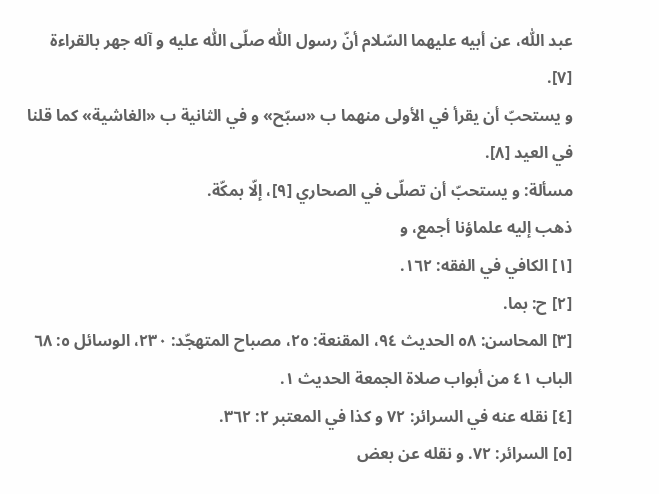عبد اللّٰه، عن أبيه عليهما السّلام أنّ رسول اللّٰه صلّى اللّٰه عليه و آله جهر بالقراءة [٧].
و يستحبّ أن يقرأ في الأولى منهما ب «سبّح» و في الثانية ب «الغاشية» كما قلنا في العيد [٨].
مسألة: و يستحبّ أن تصلّى في الصحاري [٩]، إلّا بمكّة.
ذهب إليه علماؤنا أجمع، و
[١] الكافي في الفقه: ١٦٢.
[٢] ح: بما.
[٣] المحاسن: ٥٨ الحديث ٩٤، المقنعة: ٢٥، مصباح المتهجّد: ٢٣٠، الوسائل ٥: ٦٨ الباب ٤١ من أبواب صلاة الجمعة الحديث ١.
[٤] نقله عنه في السرائر: ٧٢ و كذا في المعتبر ٢: ٣٦٢.
[٥] السرائر: ٧٢. و نقله عن بعض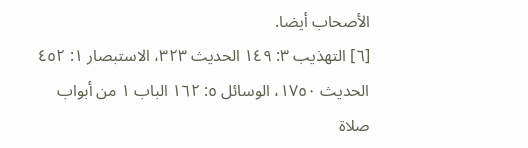الأصحاب أيضا.
[٦] التهذيب ٣: ١٤٩ الحديث ٣٢٣، الاستبصار ١: ٤٥٢ الحديث ١٧٥٠، الوسائل ٥: ١٦٢ الباب ١ من أبواب صلاة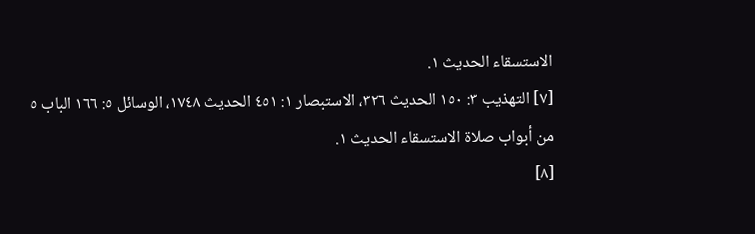الاستسقاء الحديث ١.
[٧] التهذيب ٣: ١٥٠ الحديث ٣٢٦، الاستبصار ١: ٤٥١ الحديث ١٧٤٨، الوسائل ٥: ١٦٦ الباب ٥ من أبواب صلاة الاستسقاء الحديث ١.
[٨]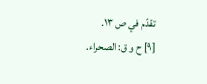تقدّم في ص ١٣.
[٩] ح و ق: الصحراء.